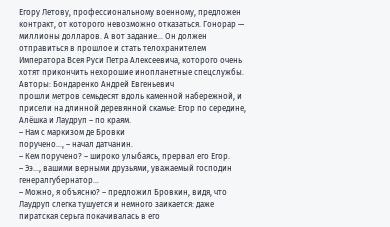Егору Летову, профессиональному военному, предложен контракт, от которого невозможно отказаться. Гонорар — миллионы долларов. А вот задание… Он должен отправиться в прошлое и стать телохранителем Императора Всея Руси Петра Алексеевича, которого очень хотят прикончить нехорошие инопланетные спецслужбы.
Авторы: Бондаренко Андрей Евгеньевич
прошли метров семьдесят вдоль каменной набережной, и присели на длинной деревянной скамье: Егор по середине, Алёшка и Лаудруп – по краям.
– Нам с маркизом де Бровки
поручено…, – начал датчанин.
– Кем поручено? – широко улыбаясь, прервал его Егор.
– Ээ…, вашими верными друзьями, уважаемый господин генералгубернатор…
– Можно, я объясню? – предложил Бровкин, видя, что Лаудруп слегка тушуется и немного заикается: даже пиратская серьга покачивалась в его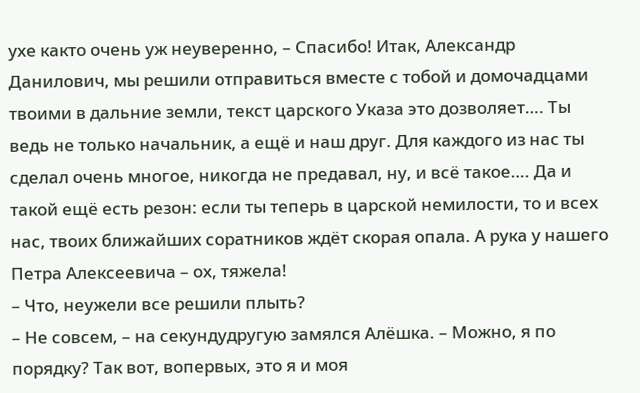ухе както очень уж неуверенно, – Спасибо! Итак, Александр Данилович, мы решили отправиться вместе с тобой и домочадцами твоими в дальние земли, текст царского Указа это дозволяет…. Ты ведь не только начальник, а ещё и наш друг. Для каждого из нас ты сделал очень многое, никогда не предавал, ну, и всё такое…. Да и такой ещё есть резон: если ты теперь в царской немилости, то и всех нас, твоих ближайших соратников ждёт скорая опала. А рука у нашего Петра Алексеевича – ох, тяжела!
– Что, неужели все решили плыть?
– Не совсем, – на секундудругую замялся Алёшка. – Можно, я по порядку? Так вот, вопервых, это я и моя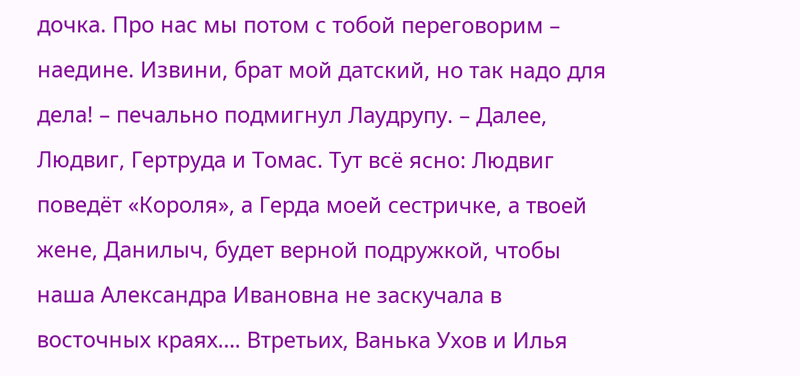дочка. Про нас мы потом с тобой переговорим – наедине. Извини, брат мой датский, но так надо для дела! – печально подмигнул Лаудрупу. – Далее, Людвиг, Гертруда и Томас. Тут всё ясно: Людвиг поведёт «Короля», а Герда моей сестричке, а твоей жене, Данилыч, будет верной подружкой, чтобы наша Александра Ивановна не заскучала в восточных краях…. Втретьих, Ванька Ухов и Илья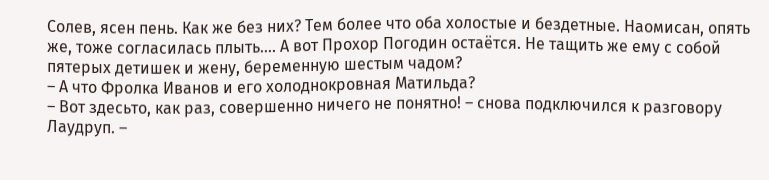Солев, ясен пень. Как же без них? Тем более что оба холостые и бездетные. Наомисан, опять же, тоже согласилась плыть…. А вот Прохор Погодин остаётся. Не тащить же ему с собой пятерых детишек и жену, беременную шестым чадом?
– А что Фролка Иванов и его холоднокровная Матильда?
– Вот здесьто, как раз, совершенно ничего не понятно! – снова подключился к разговору Лаудруп. –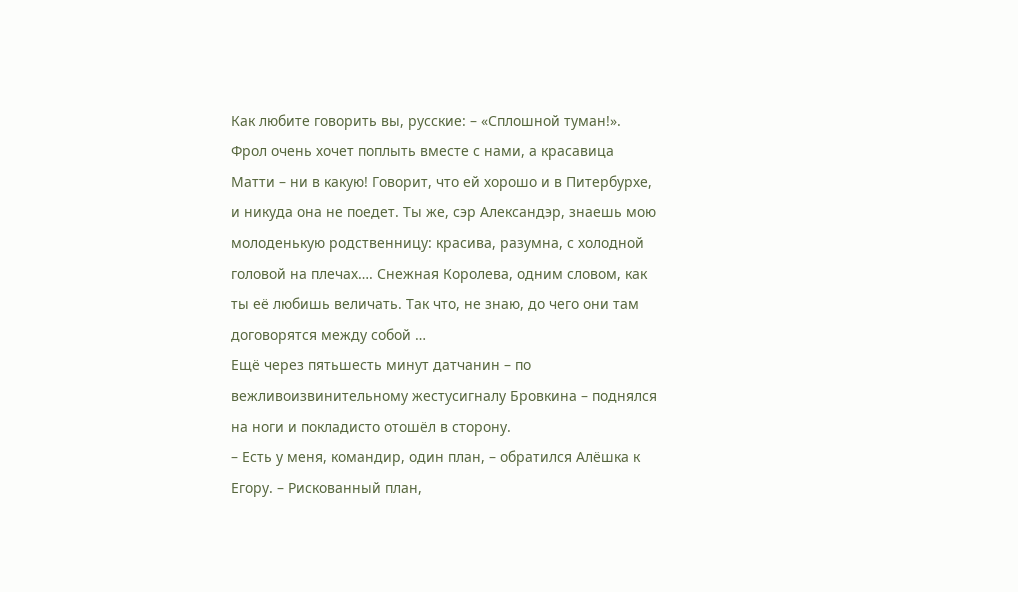Как любите говорить вы, русские: – «Сплошной туман!». Фрол очень хочет поплыть вместе с нами, а красавица Матти – ни в какую! Говорит, что ей хорошо и в Питербурхе, и никуда она не поедет. Ты же, сэр Александэр, знаешь мою молоденькую родственницу: красива, разумна, с холодной головой на плечах…. Снежная Королева, одним словом, как ты её любишь величать. Так что, не знаю, до чего они там договорятся между собой …
Ещё через пятьшесть минут датчанин – по вежливоизвинительному жестусигналу Бровкина – поднялся на ноги и покладисто отошёл в сторону.
– Есть у меня, командир, один план, – обратился Алёшка к Егору. – Рискованный план,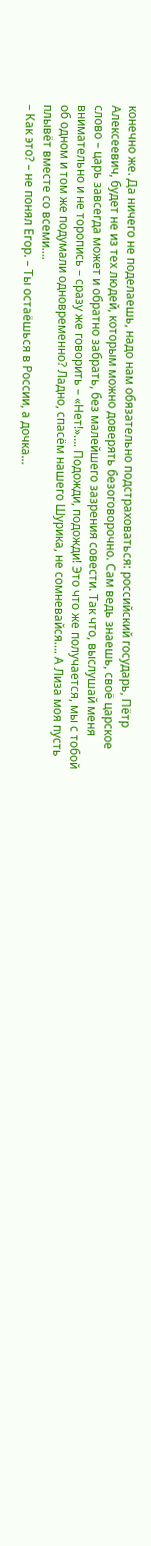конечно же. Да ничего не поделаешь, надо нам обязательно подстраховаться: российский государь, Пётр Алексеевич, будет не из тех людей, которым можно доверять безоговорочно. Сам ведь знаешь, своё царское слово – царь завсегда может и обратно забрать, без малейшего зазрения совести. Так что, выслушай меня внимательно и не торопись – сразу же говорить – «Нет!»…. Подожди, подожди! Это что же получается, мы с тобой об одном и том же подумали одновременно? Ладно, спасём нашего Шурика, не сомневайся…. А Лиза моя пусть плывёт вместе со всеми….
– Как это? – не понял Егор. – Ты остаёшься в России, а дочка…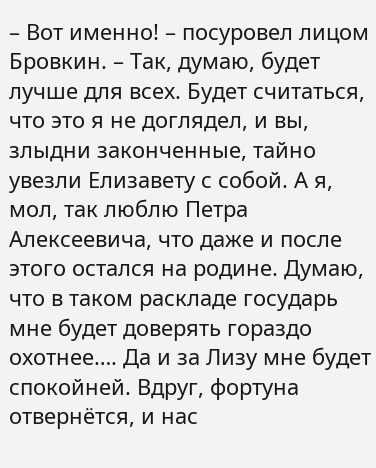– Вот именно! – посуровел лицом Бровкин. – Так, думаю, будет лучше для всех. Будет считаться, что это я не доглядел, и вы, злыдни законченные, тайно увезли Елизавету с собой. А я, мол, так люблю Петра Алексеевича, что даже и после этого остался на родине. Думаю, что в таком раскладе государь мне будет доверять гораздо охотнее…. Да и за Лизу мне будет спокойней. Вдруг, фортуна отвернётся, и нас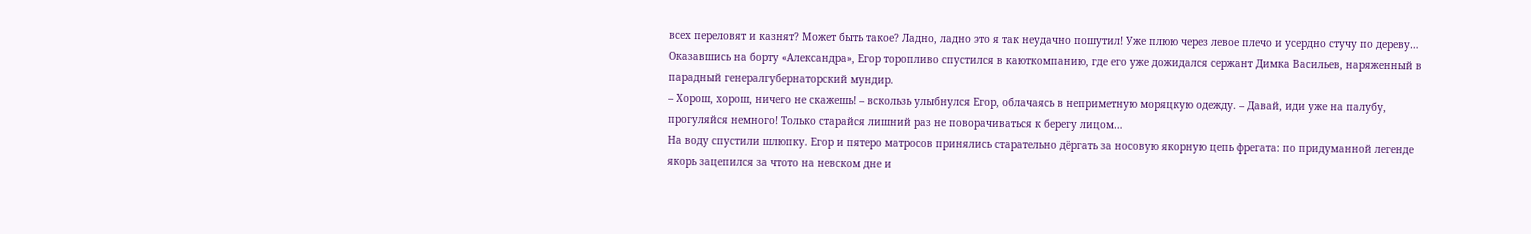всех переловят и казнят? Может быть такое? Ладно, ладно это я так неудачно пошутил! Уже плюю через левое плечо и усердно стучу по дереву…
Оказавшись на борту «Александра», Егор торопливо спустился в каюткомпанию, где его уже дожидался сержант Димка Васильев, наряженный в парадный генералгубернаторский мундир.
– Хорош, хорош, ничего не скажешь! – вскользь улыбнулся Егор, облачаясь в неприметную моряцкую одежду. – Давай, иди уже на палубу, прогуляйся немного! Только старайся лишний раз не поворачиваться к берегу лицом…
На воду спустили шлюпку. Егор и пятеро матросов принялись старательно дёргать за носовую якорную цепь фрегата: по придуманной легенде якорь зацепился за чтото на невском дне и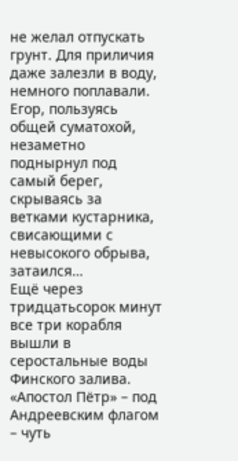не желал отпускать грунт. Для приличия даже залезли в воду, немного поплавали. Егор, пользуясь общей суматохой, незаметно поднырнул под самый берег, скрываясь за ветками кустарника, свисающими с невысокого обрыва, затаился…
Ещё через тридцатьсорок минут все три корабля вышли в серостальные воды Финского залива. «Апостол Пётр» – под Андреевским флагом – чуть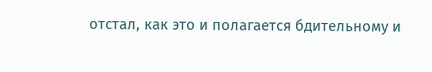отстал, как это и полагается бдительному и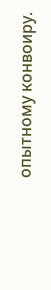опытному конвоиру.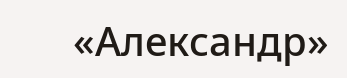«Александр»